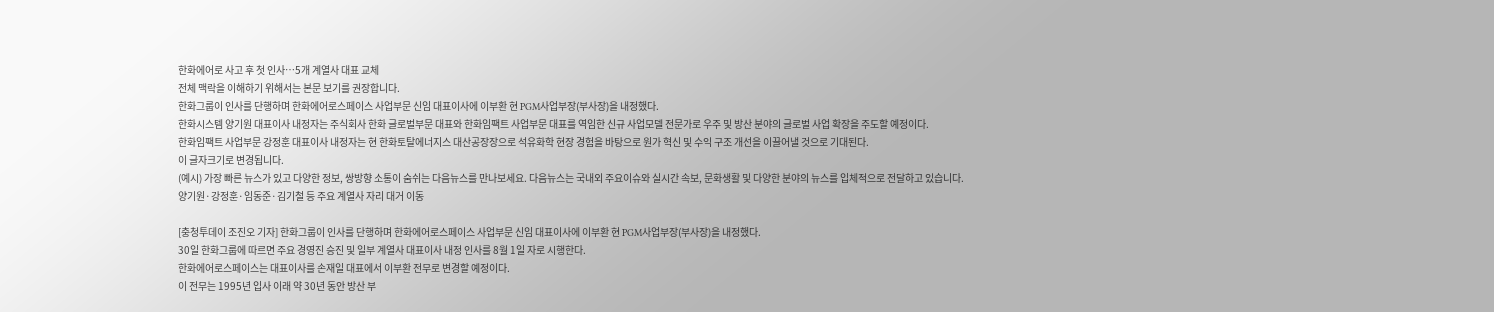한화에어로 사고 후 첫 인사…5개 계열사 대표 교체
전체 맥락을 이해하기 위해서는 본문 보기를 권장합니다.
한화그룹이 인사를 단행하며 한화에어로스페이스 사업부문 신임 대표이사에 이부환 현 PGM사업부장(부사장)을 내정했다.
한화시스템 양기원 대표이사 내정자는 주식회사 한화 글로벌부문 대표와 한화임팩트 사업부문 대표를 역임한 신규 사업모델 전문가로 우주 및 방산 분야의 글로벌 사업 확장을 주도할 예정이다.
한화임팩트 사업부문 강정훈 대표이사 내정자는 현 한화토탈에너지스 대산공장장으로 석유화학 현장 경험을 바탕으로 원가 혁신 및 수익 구조 개선을 이끌어낼 것으로 기대된다.
이 글자크기로 변경됩니다.
(예시) 가장 빠른 뉴스가 있고 다양한 정보, 쌍방향 소통이 숨쉬는 다음뉴스를 만나보세요. 다음뉴스는 국내외 주요이슈와 실시간 속보, 문화생활 및 다양한 분야의 뉴스를 입체적으로 전달하고 있습니다.
양기원·강정훈·임동준·김기철 등 주요 계열사 자리 대거 이동

[충청투데이 조진오 기자] 한화그룹이 인사를 단행하며 한화에어로스페이스 사업부문 신임 대표이사에 이부환 현 PGM사업부장(부사장)을 내정했다.
30일 한화그룹에 따르면 주요 경영진 승진 및 일부 계열사 대표이사 내정 인사를 8월 1일 자로 시행한다.
한화에어로스페이스는 대표이사를 손재일 대표에서 이부환 전무로 변경할 예정이다.
이 전무는 1995년 입사 이래 약 30년 동안 방산 부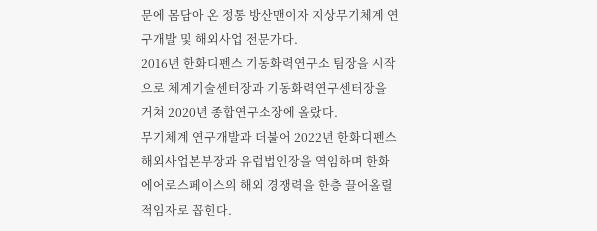문에 몸담아 온 정통 방산맨이자 지상무기체계 연구개발 및 해외사업 전문가다.
2016년 한화디펜스 기동화력연구소 팀장을 시작으로 체계기술센터장과 기동화력연구센터장을 거쳐 2020년 종합연구소장에 올랐다.
무기체계 연구개발과 더불어 2022년 한화디펜스 해외사업본부장과 유럽법인장을 역임하며 한화에어로스페이스의 해외 경쟁력을 한층 끌어올릴 적임자로 꼽힌다.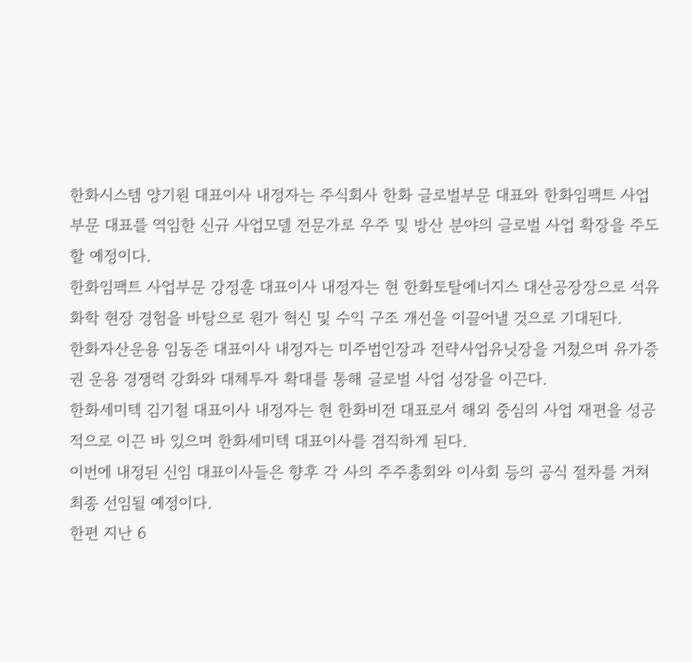한화시스템 양기원 대표이사 내정자는 주식회사 한화 글로벌부문 대표와 한화임팩트 사업부문 대표를 역임한 신규 사업모델 전문가로 우주 및 방산 분야의 글로벌 사업 확장을 주도할 예정이다.
한화임팩트 사업부문 강정훈 대표이사 내정자는 현 한화토탈에너지스 대산공장장으로 석유화학 현장 경험을 바탕으로 원가 혁신 및 수익 구조 개선을 이끌어낼 것으로 기대된다.
한화자산운용 임동준 대표이사 내정자는 미주법인장과 전략사업유닛장을 거쳤으며 유가증권 운용 경쟁력 강화와 대체투자 확대를 통해 글로벌 사업 성장을 이끈다.
한화세미텍 김기철 대표이사 내정자는 현 한화비전 대표로서 해외 중심의 사업 재편을 성공적으로 이끈 바 있으며 한화세미텍 대표이사를 겸직하게 된다.
이번에 내정된 신임 대표이사들은 향후 각 사의 주주총회와 이사회 등의 공식 절차를 거쳐 최종 선임될 예정이다.
한편 지난 6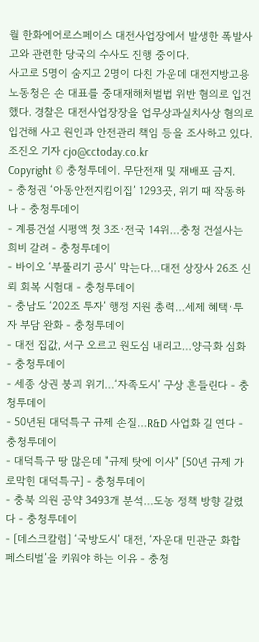월 한화에어로스페이스 대전사업장에서 발생한 폭발사고와 관련한 당국의 수사도 진행 중이다.
사고로 5명이 숨지고 2명이 다친 가운데 대전지방고용노동청은 손 대표를 중대재해처벌법 위반 혐의로 입건했다. 경찰은 대전사업장장을 업무상과실치사상 혐의로 입건해 사고 원인과 안전관리 책임 등을 조사하고 있다.
조진오 기자 cjo@cctoday.co.kr
Copyright © 충청투데이. 무단전재 및 재배포 금지.
- 충청권 ‘아동안전지킴이집’ 1293곳, 위기 때 작동하나 - 충청투데이
- 계룡건설 시평액 첫 3조·전국 14위…충청 건설사는 희비 갈려 - 충청투데이
- 바이오 ‘부풀리기 공시’ 막는다…대전 상장사 26조 신뢰 회복 시험대 - 충청투데이
- 충남도 ‘202조 투자’ 행정 지원 총력…세제 혜택·투자 부담 완화 - 충청투데이
- 대전 집값, 서구 오르고 원도심 내리고…양극화 심화 - 충청투데이
- 세종 상권 붕괴 위기…‘자족도시’ 구상 흔들린다 - 충청투데이
- 50년된 대덕특구 규제 손질…R&D 사업화 길 연다 - 충청투데이
- 대덕특구 땅 많은데 "규제 탓에 이사" [50년 규제 가로막힌 대덕특구] - 충청투데이
- 충북 의원 공약 3493개 분석…도농 정책 방향 갈렸다 - 충청투데이
- [데스크칼럼] ‘국방도시’ 대전, ‘자운대 민관군 화합 페스티벌’을 키워야 하는 이유 - 충청